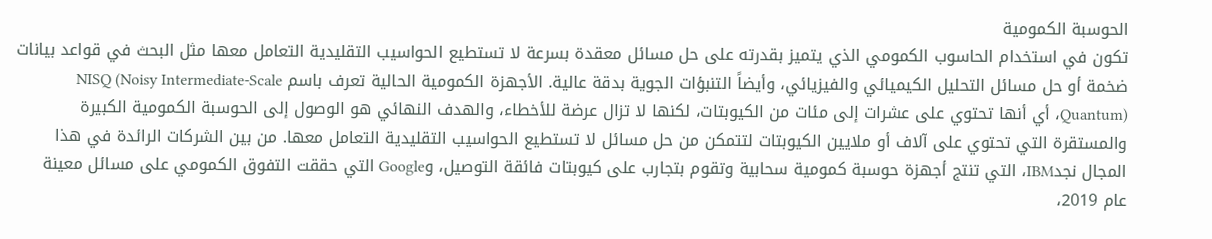الحوسبة الكمومية
تكون في استخدام الحاسوب الكمومي الذي يتميز بقدرته على حل مسائل معقدة بسرعة لا تستطيع الحواسيب التقليدية التعامل معها مثل البحث في قواعد بيانات ضخمة أو حل مسائل التحليل الكيميائي والفيزيائي، وأيضاً التنبؤات الجوية بدقة عالية. الأجهزة الكمومية الحالية تعرف باسم NISQ (Noisy Intermediate-Scale Quantum)، أي أنها تحتوي على عشرات إلى مئات من الكيوبتات، لكنها لا تزال عرضة للأخطاء، والهدف النهائي هو الوصول إلى الحوسبة الكمومية الكبيرة والمستقرة التي تحتوي على آلاف أو ملايين الكيوبتات لتتمكن من حل مسائل لا تستطيع الحواسيب التقليدية التعامل معها. من بين الشركات الرائدة في هذا المجال نجدIBM، التي تنتج أجهزة حوسبة كمومية سحابية وتقوم بتجارب على كيوبتات فائقة التوصيل، وGoogle التي حققت التفوق الكمومي على مسائل معينة عام 2019،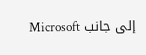إلى جانب Microsoft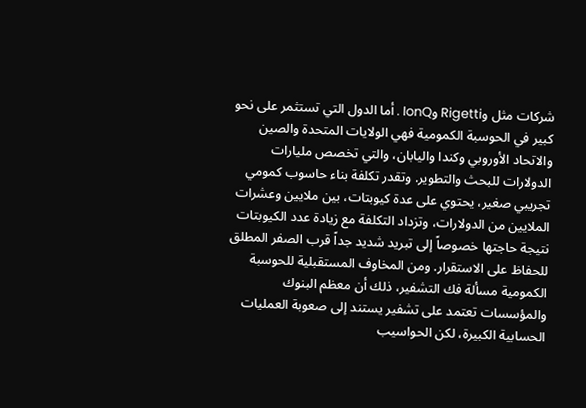شركات مثل وRigetti وIonQ . أما الدول التي تستثمر على نحو كبير في الحوسبة الكمومية فهي الولايات المتحدة والصين والاتحاد الأوروبي وكندا واليابان، والتي تخصص مليارات الدولارات للبحث والتطوير. وتقدر تكلفة بناء حاسوب كمومي تجريبي صغير، يحتوي على عدة كيوبتات، بين ملايين وعشرات الملايين من الدولارات، وتزداد التكلفة مع زيادة عدد الكيوبتات نتيجة حاجتها خصوصاً إلى تبريد شديد جداً قرب الصفر المطلق للحفاظ على الاستقرار. ومن المخاوف المستقبلية للحوسبة الكمومية مسألة فك التشفير، ذلك أن معظم البنوك والمؤسسات تعتمد على تشفير يستند إلى صعوبة العمليات الحسابية الكبيرة، لكن الحواسيب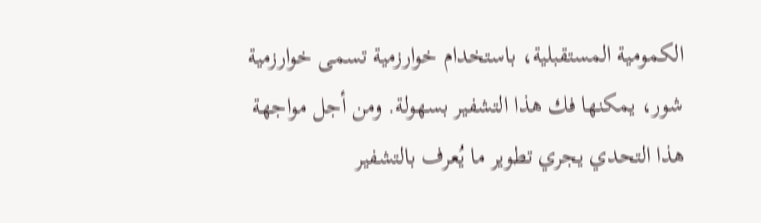الكمومية المستقبلية، باستخدام خوارزمية تسمى خوارزمية شور، يمكنها فك هذا التشفير بسهولة. ومن أجل مواجهة هذا التحدي يجري تطوير ما يُعرف بالتشفير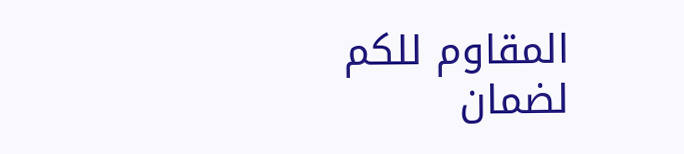المقاوم للكم لضمان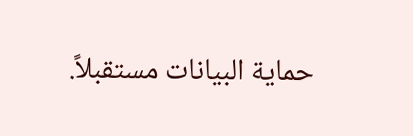حماية البيانات مستقبلاً.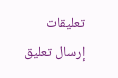تعليقات
إرسال تعليق